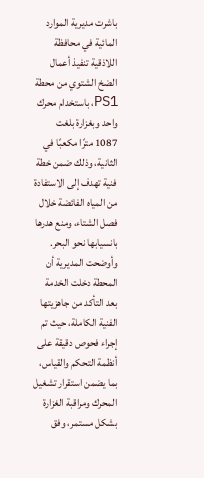باشرت مديرية الموارد المائية في محافظة اللاذقية تنفيذ أعمال الضخ الشتوي من محطة PS1، باستخدام محرك واحد وبغزارة بلغت 1087 مترًا مكعبًا في الثانية، وذلك ضمن خطة فنية تهدف إلى الاستفادة من المياه الفائضة خلال فصل الشتاء، ومنع هدرها بانسيابها نحو البحر.
وأوضحت المديرية أن المحطة دخلت الخدمة بعد التأكد من جاهزيتها الفنية الكاملة، حيث تم إجراء فحوص دقيقة على أنظمة التحكم والقياس، بما يضمن استقرار تشغيل المحرك ومراقبة الغزارة بشكل مستمر، وفق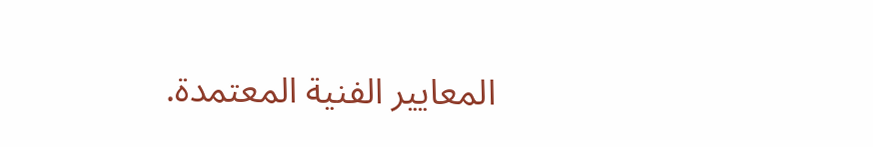المعايير الفنية المعتمدة.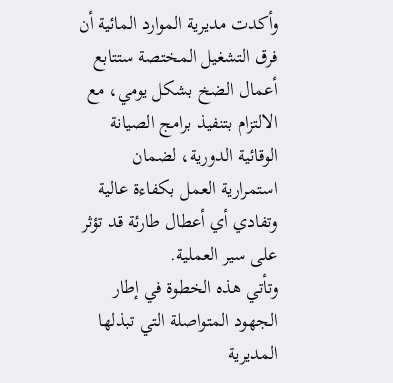وأكدت مديرية الموارد المائية أن فرق التشغيل المختصة ستتابع أعمال الضخ بشكل يومي، مع الالتزام بتنفيذ برامج الصيانة الوقائية الدورية، لضمان استمرارية العمل بكفاءة عالية وتفادي أي أعطال طارئة قد تؤثر على سير العملية.
وتأتي هذه الخطوة في إطار الجهود المتواصلة التي تبذلها المديرية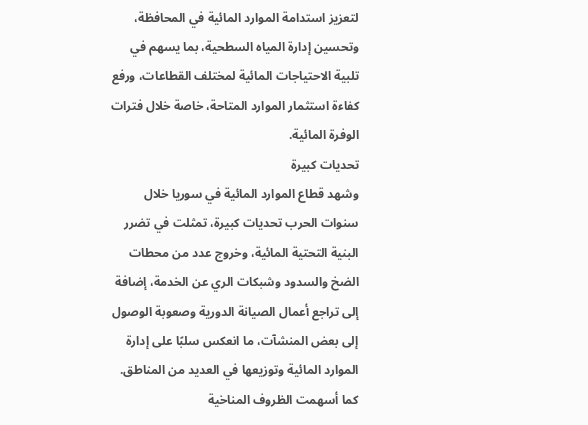لتعزيز استدامة الموارد المائية في المحافظة، وتحسين إدارة المياه السطحية، بما يسهم في تلبية الاحتياجات المائية لمختلف القطاعات، ورفع كفاءة استثمار الموارد المتاحة، خاصة خلال فترات الوفرة المائية.
تحديات كبيرة
وشهد قطاع الموارد المائية في سوريا خلال سنوات الحرب تحديات كبيرة، تمثلت في تضرر البنية التحتية المائية، وخروج عدد من محطات الضخ والسدود وشبكات الري عن الخدمة، إضافة إلى تراجع أعمال الصيانة الدورية وصعوبة الوصول إلى بعض المنشآت، ما انعكس سلبًا على إدارة الموارد المائية وتوزيعها في العديد من المناطق.
كما أسهمت الظروف المناخية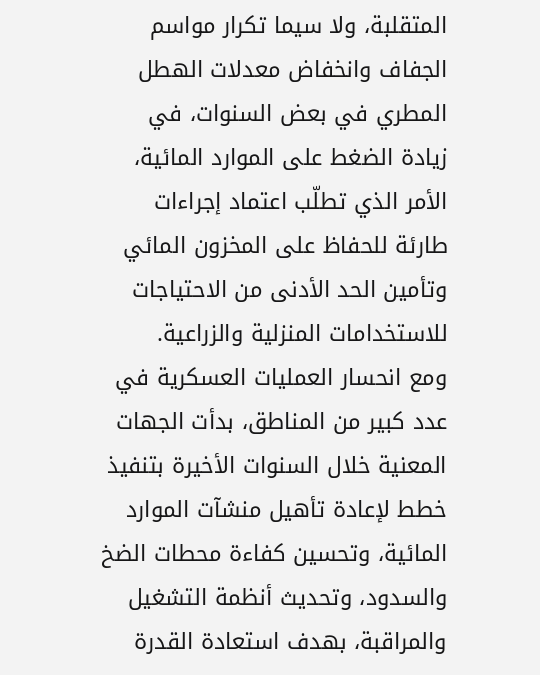المتقلبة، ولا سيما تكرار مواسم الجفاف وانخفاض معدلات الهطل المطري في بعض السنوات، في زيادة الضغط على الموارد المائية، الأمر الذي تطلّب اعتماد إجراءات طارئة للحفاظ على المخزون المائي وتأمين الحد الأدنى من الاحتياجات للاستخدامات المنزلية والزراعية.
ومع انحسار العمليات العسكرية في عدد كبير من المناطق، بدأت الجهات المعنية خلال السنوات الأخيرة بتنفيذ خطط لإعادة تأهيل منشآت الموارد المائية، وتحسين كفاءة محطات الضخ والسدود، وتحديث أنظمة التشغيل والمراقبة، بهدف استعادة القدرة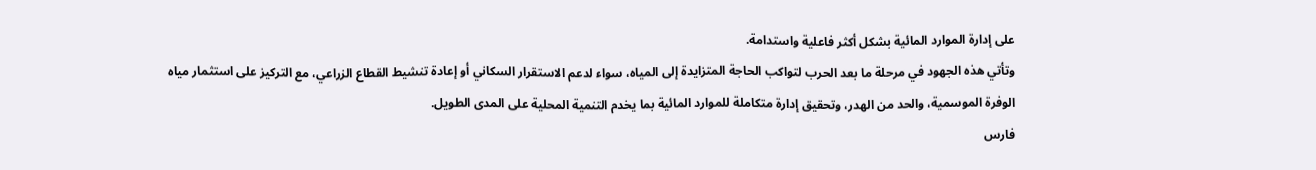على إدارة الموارد المائية بشكل أكثر فاعلية واستدامة.
وتأتي هذه الجهود في مرحلة ما بعد الحرب لتواكب الحاجة المتزايدة إلى المياه، سواء لدعم الاستقرار السكاني أو إعادة تنشيط القطاع الزراعي، مع التركيز على استثمار مياه الوفرة الموسمية، والحد من الهدر، وتحقيق إدارة متكاملة للموارد المائية بما يخدم التنمية المحلية على المدى الطويل.
فارس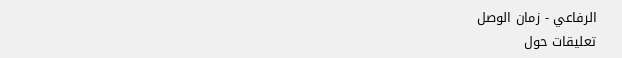الرفاعي - زمان الوصل
تعليقات حول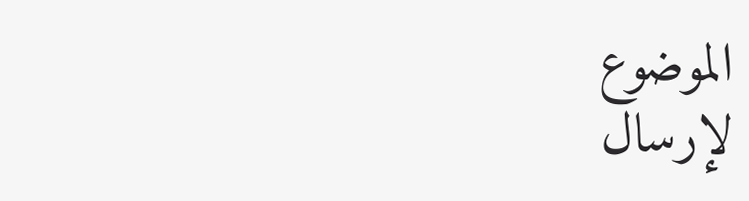الموضوع
لإرسال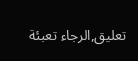تعليق,الرجاء تعبئة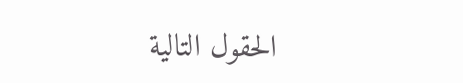الحقول التالية